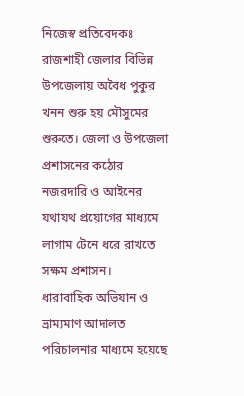নিজেস্ব প্রতিবেদকঃ
রাজশাহী জেলার বিভিন্ন উপজেলায় অবৈধ পুকুর খনন শুরু হয় মৌসুমের শুরুতে। জেলা ও উপজেলা প্রশাসনের কঠোর নজরদারি ও আইনের যথাযথ প্রয়োগের মাধ্যমে লাগাম টেনে ধরে রাখতে সক্ষম প্রশাসন।
ধারাবাহিক অভিযান ও ভ্রাম্যমাণ আদালত পরিচালনার মাধ্যমে হয়েছে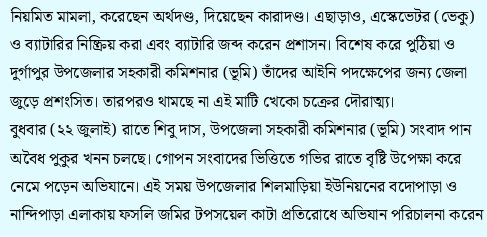নিয়মিত মামলা, করেছেন অর্থদণ্ড, দিয়েছেন কারাদণ্ড। এছাড়াও, এস্কেভেটর (ভেকু) ও ব্যাটারির নিষ্ক্রিয় করা এবং ব্যাটারি জব্দ করেন প্রশাসন। বিশেষ করে পুঠিয়া ও দুর্গাপুর উপজেলার সহকারী কমিশনার (ভূমি) তাঁদের আইনি পদক্ষেপের জন্য জেলা জুড়ে প্রশংসিত। তারপরও থামছে না এই মাটি খেকো চক্রের দৌরাত্ম্য।
বুধবার (২২ জুলাই) রাতে শিবু দাস, উপজেলা সহকারী কমিশনার (ভূমি) সংবাদ পান অবৈধ পুকুর খনন চলছে। গোপন সংবাদের ভিত্তিতে গভির রাতে বৃষ্টি উপেক্ষা করে নেমে পড়েন অভিযানে। এই সময় উপজেলার শিলমাড়িয়া ইউনিয়নের বদোপাড়া ও নান্দিপাড়া এলাকায় ফসলি জমির টপসয়েল কাটা প্রতিরোধে অভিযান পরিচালনা করেন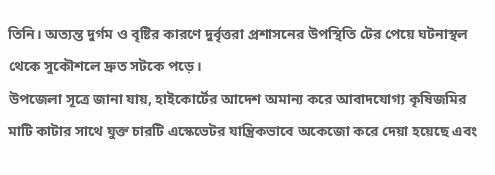তিনি। অত্যন্ত দুর্গম ও বৃষ্টির কারণে দুর্বৃত্তরা প্রশাসনের উপস্থিতি টের পেয়ে ঘটনাস্থল থেকে সুকৌশলে দ্রুত সটকে পড়ে।
উপজেলা সূত্রে জানা যায়, হাইকোর্টের আদেশ অমান্য করে আবাদযোগ্য কৃষিজমির মাটি কাটার সাথে যুক্ত চারটি এস্কেভেটর যান্ত্রিকভাবে অকেজো করে দেয়া হয়েছে এবং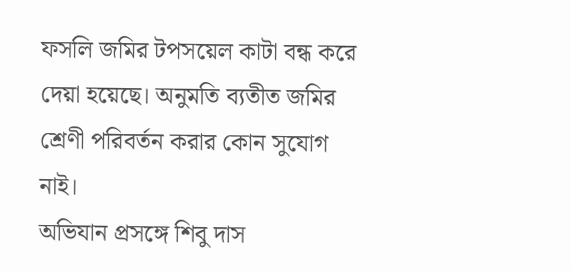ফসলি জমির টপসয়েল কাটা বন্ধ করে দেয়া হয়েছে। অনুমতি ব্যতীত জমির শ্রেণী পরিবর্তন করার কোন সুযোগ নাই।
অভিযান প্রসঙ্গে শিবু দাস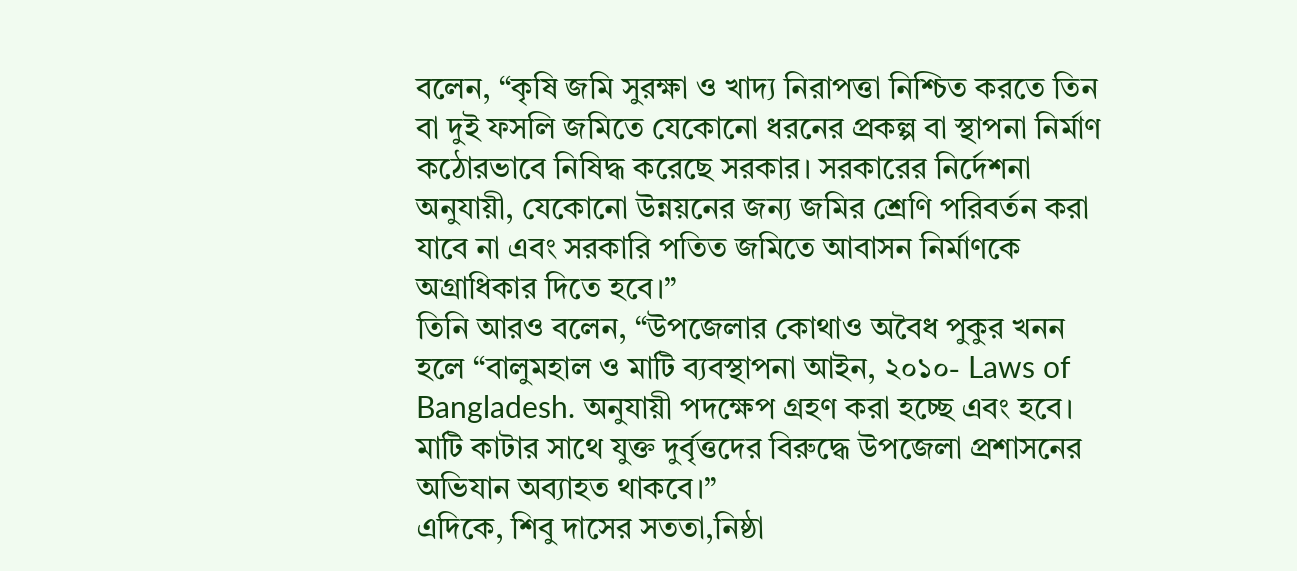বলেন, “কৃষি জমি সুরক্ষা ও খাদ্য নিরাপত্তা নিশ্চিত করতে তিন বা দুই ফসলি জমিতে যেকোনো ধরনের প্রকল্প বা স্থাপনা নির্মাণ কঠোরভাবে নিষিদ্ধ করেছে সরকার। সরকারের নির্দেশনা অনুযায়ী, যেকোনো উন্নয়নের জন্য জমির শ্রেণি পরিবর্তন করা যাবে না এবং সরকারি পতিত জমিতে আবাসন নির্মাণকে অগ্রাধিকার দিতে হবে।”
তিনি আরও বলেন, “উপজেলার কোথাও অবৈধ পুকুর খনন হলে “বালুমহাল ও মাটি ব্যবস্থাপনা আইন, ২০১০- Laws of Bangladesh. অনুযায়ী পদক্ষেপ গ্রহণ করা হচ্ছে এবং হবে। মাটি কাটার সাথে যুক্ত দুর্বৃত্তদের বিরুদ্ধে উপজেলা প্রশাসনের অভিযান অব্যাহত থাকবে।”
এদিকে, শিবু দাসের সততা,নিষ্ঠা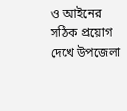ও আইনের সঠিক প্রয়োগ দেখে উপজেলা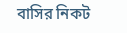বাসির নিকট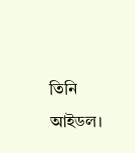তিনি আইডল।